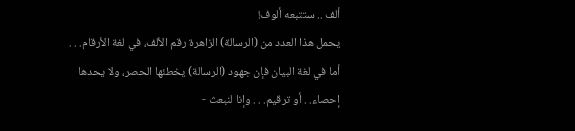ألف .. ستتبعه ألوف!
يحمل هذا العدد من (الرسالة) الزاهرة رقم الألف، في لغة الأرقام. . . أما في لغة البيان فإن جهود (الرسالة) يخطئها الحصر، ولا يحدها إحصاء. . أو ترقيم. . . وإنا لنبعث -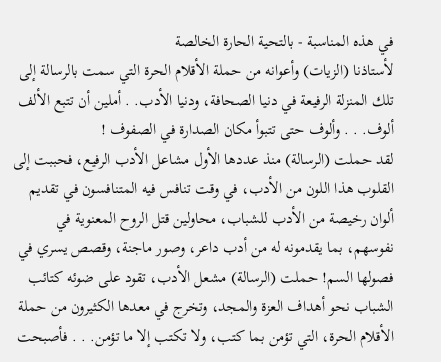في هذه المناسبة - بالتحية الحارة الخالصة
لأستاذنا (الزيات) وأعوانه من حملة الأقلام الحرة التي سمت بالرسالة إلى تلك المنزلة الرفيعة في دنيا الصحافة، ودنيا الأدب. . أملين أن تتبع الألف ألوف. . . وألوف حتى تتبوأ مكان الصدارة في الصفوف !
لقد حملت (الرسالة) منذ عددها الأول مشاعل الأدب الرفيع، فحببت إلى القلوب هذا اللون من الأدب، في وقت تنافس فيه المتنافسون في تقديم ألوان رخيصة من الأدب للشباب، محاولين قتل الروح المعنوية في نفوسهم، بما يقدمونه له من أدب داعر، وصور ماجنة، وقصص يسري في فصولها السم! حملت (الرسالة) مشعل الأدب، تقود على ضوئه كتائب الشباب نحو أهداف العزة والمجد، وتخرج في معدها الكثيرون من حملة الأقلام الحرة، التي تؤمن بما كتب، ولا تكتب إلا ما تؤمن. . . فأصبحت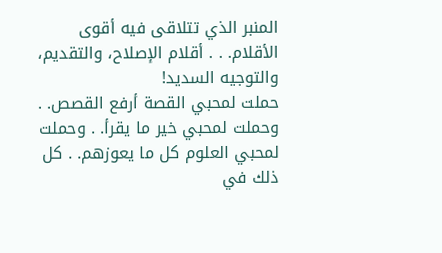المنبر الذي تتلاقى فيه أقوى الأقلام. . . أقلام الإصلاح، والتقديم، والتوجيه السديد!
حملت لمحبي القصة أرفع القصص. . وحملت لمحبي خير ما يقرأ. . وحملت لمحبي العلوم كل ما يعوزهم. . كل ذلك في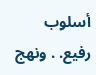أسلوب رفيع. . ونهج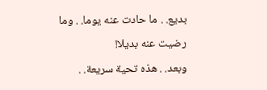بديع. . ما حادت عنه يوما. . وما رضيت عنه بديلا!
وبعد. . هذه تحية سريعة. .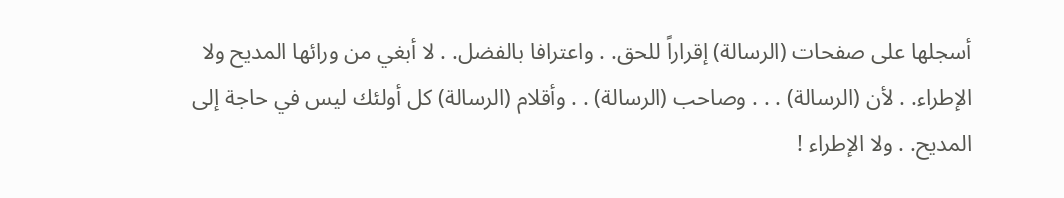أسجلها على صفحات (الرسالة) إقراراً للحق. . واعترافا بالفضل. . لا أبغي من ورائها المديح ولا الإطراء. . لأن (الرسالة) . . . وصاحب (الرسالة) . . وأقلام (الرسالة) كل أولئك ليس في حاجة إلى المديح. . ولا الإطراء !